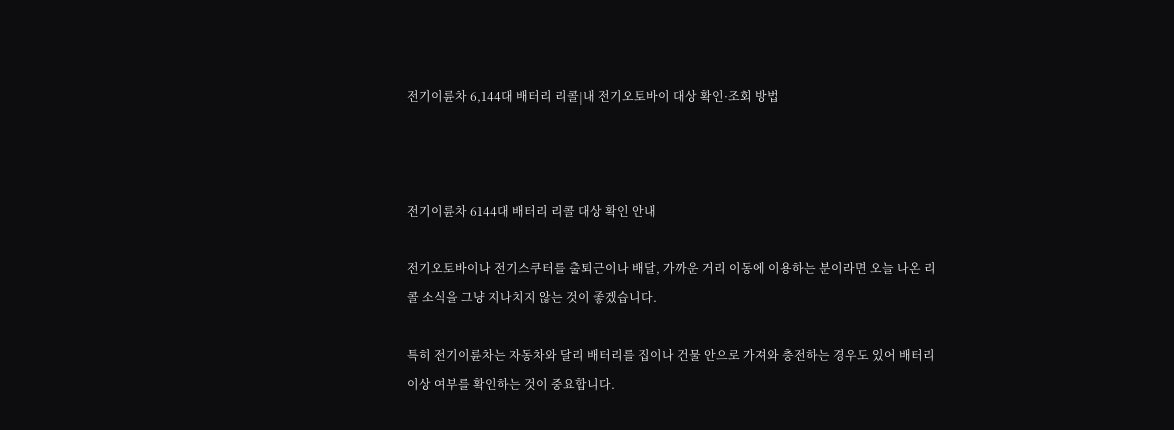전기이륜차 6,144대 배터리 리콜|내 전기오토바이 대상 확인·조회 방법



전기이륜차 6144대 배터리 리콜 대상 확인 안내

전기오토바이나 전기스쿠터를 출퇴근이나 배달, 가까운 거리 이동에 이용하는 분이라면 오늘 나온 리콜 소식을 그냥 지나치지 않는 것이 좋겠습니다.

특히 전기이륜차는 자동차와 달리 배터리를 집이나 건물 안으로 가져와 충전하는 경우도 있어 배터리 이상 여부를 확인하는 것이 중요합니다.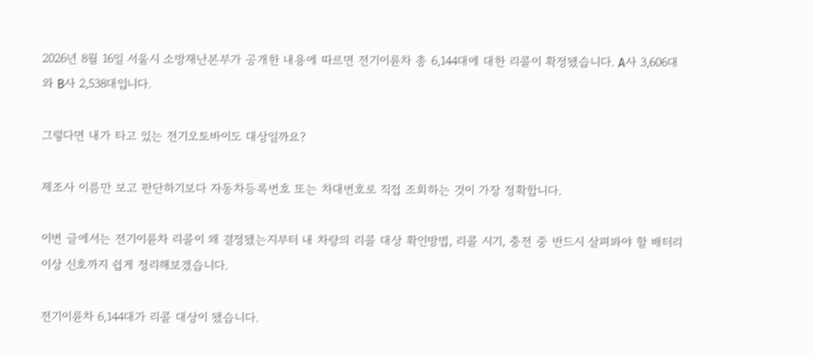2026년 8월 16일 서울시 소방재난본부가 공개한 내용에 따르면 전기이륜차 총 6,144대에 대한 리콜이 확정됐습니다. A사 3,606대와 B사 2,538대입니다.

그렇다면 내가 타고 있는 전기오토바이도 대상일까요?

제조사 이름만 보고 판단하기보다 자동차등록번호 또는 차대번호로 직접 조회하는 것이 가장 정확합니다.

이번 글에서는 전기이륜차 리콜이 왜 결정됐는지부터 내 차량의 리콜 대상 확인방법, 리콜 시기, 충전 중 반드시 살펴봐야 할 배터리 이상 신호까지 쉽게 정리해보겠습니다.

전기이륜차 6,144대가 리콜 대상이 됐습니다.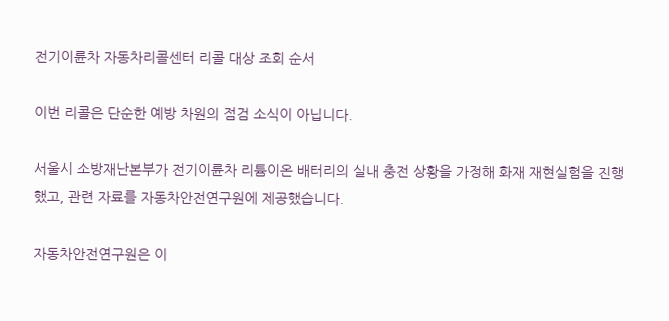전기이륜차 자동차리콜센터 리콜 대상 조회 순서

이번 리콜은 단순한 예방 차원의 점검 소식이 아닙니다.

서울시 소방재난본부가 전기이륜차 리튬이온 배터리의 실내 충전 상황을 가정해 화재 재현실험을 진행했고, 관련 자료를 자동차안전연구원에 제공했습니다.

자동차안전연구원은 이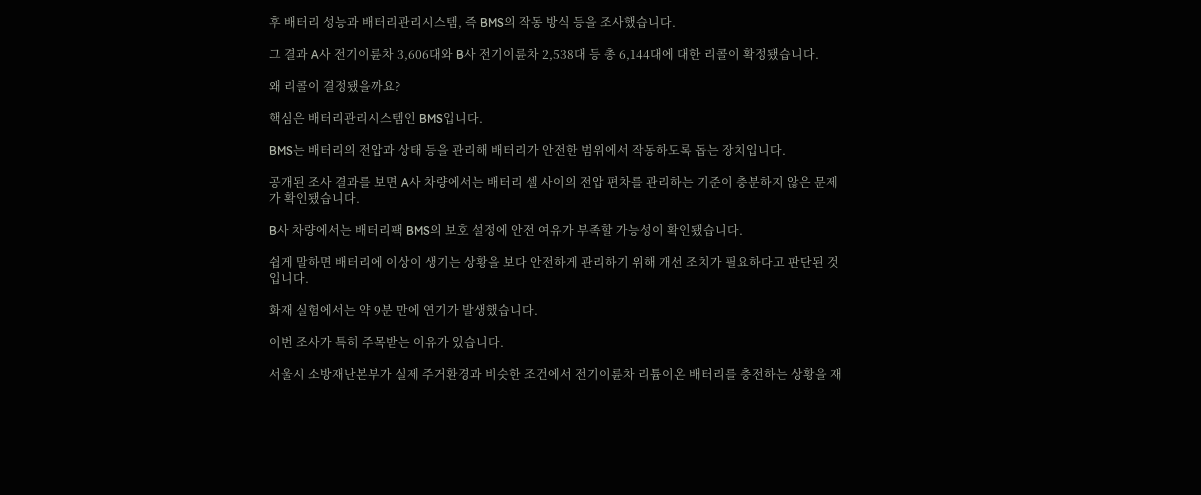후 배터리 성능과 배터리관리시스템, 즉 BMS의 작동 방식 등을 조사했습니다.

그 결과 A사 전기이륜차 3,606대와 B사 전기이륜차 2,538대 등 총 6,144대에 대한 리콜이 확정됐습니다.

왜 리콜이 결정됐을까요?

핵심은 배터리관리시스템인 BMS입니다.

BMS는 배터리의 전압과 상태 등을 관리해 배터리가 안전한 범위에서 작동하도록 돕는 장치입니다.

공개된 조사 결과를 보면 A사 차량에서는 배터리 셀 사이의 전압 편차를 관리하는 기준이 충분하지 않은 문제가 확인됐습니다.

B사 차량에서는 배터리팩 BMS의 보호 설정에 안전 여유가 부족할 가능성이 확인됐습니다.

쉽게 말하면 배터리에 이상이 생기는 상황을 보다 안전하게 관리하기 위해 개선 조치가 필요하다고 판단된 것입니다.

화재 실험에서는 약 9분 만에 연기가 발생했습니다.

이번 조사가 특히 주목받는 이유가 있습니다.

서울시 소방재난본부가 실제 주거환경과 비슷한 조건에서 전기이륜차 리튬이온 배터리를 충전하는 상황을 재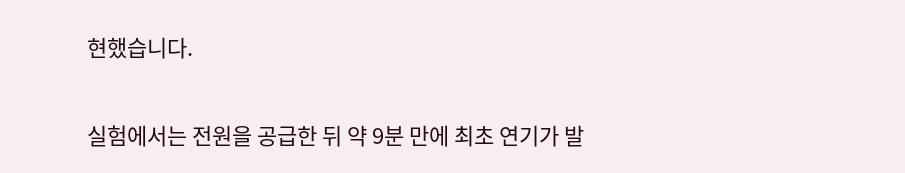현했습니다.

실험에서는 전원을 공급한 뒤 약 9분 만에 최초 연기가 발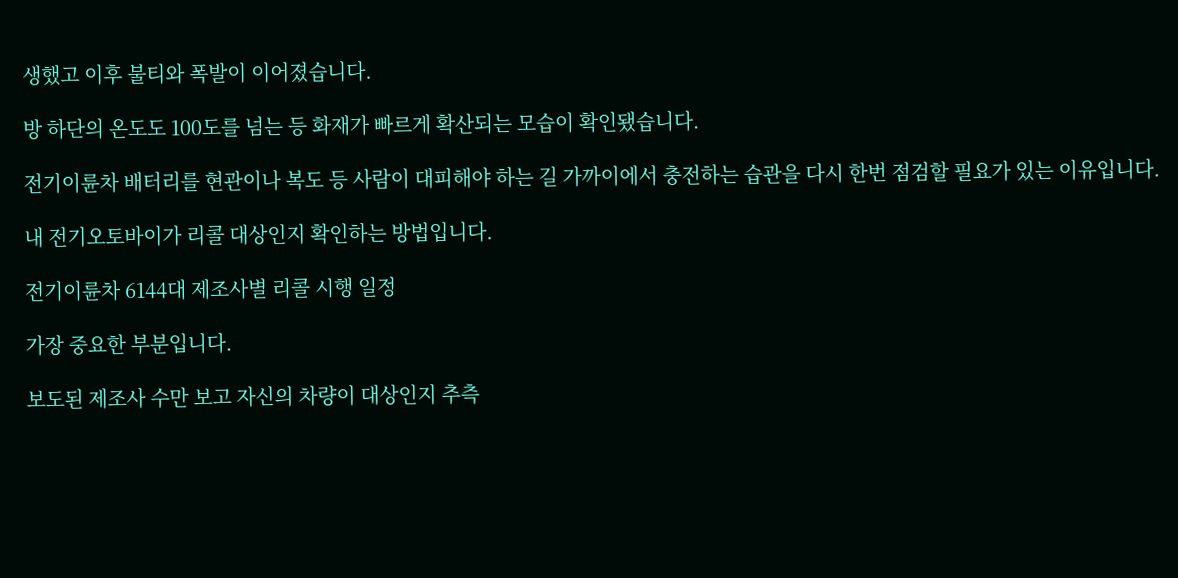생했고 이후 불티와 폭발이 이어졌습니다.

방 하단의 온도도 100도를 넘는 등 화재가 빠르게 확산되는 모습이 확인됐습니다.

전기이륜차 배터리를 현관이나 복도 등 사람이 대피해야 하는 길 가까이에서 충전하는 습관을 다시 한번 점검할 필요가 있는 이유입니다.

내 전기오토바이가 리콜 대상인지 확인하는 방법입니다.

전기이륜차 6144대 제조사별 리콜 시행 일정

가장 중요한 부분입니다.

보도된 제조사 수만 보고 자신의 차량이 대상인지 추측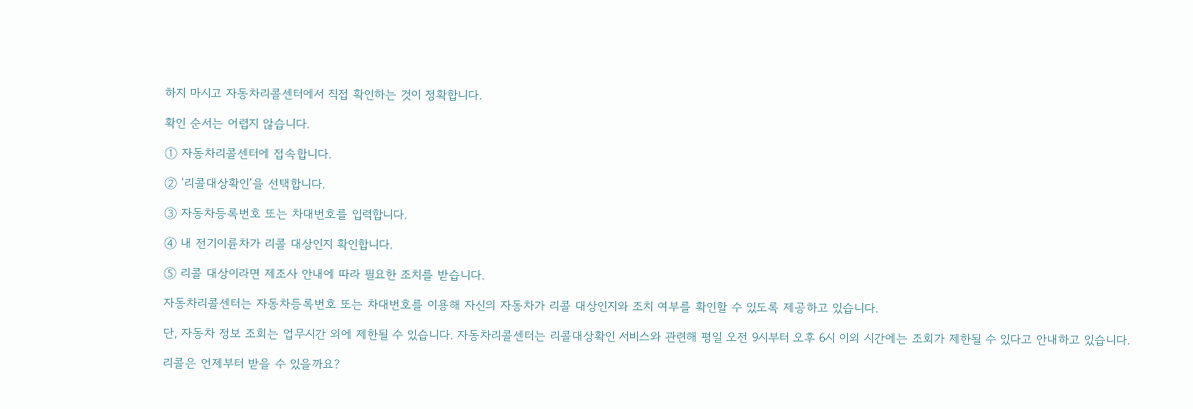하지 마시고 자동차리콜센터에서 직접 확인하는 것이 정확합니다.

확인 순서는 어렵지 않습니다.

① 자동차리콜센터에 접속합니다.

② ‘리콜대상확인’을 선택합니다.

③ 자동차등록번호 또는 차대번호를 입력합니다.

④ 내 전기이륜차가 리콜 대상인지 확인합니다.

⑤ 리콜 대상이라면 제조사 안내에 따라 필요한 조치를 받습니다.

자동차리콜센터는 자동차등록번호 또는 차대번호를 이용해 자신의 자동차가 리콜 대상인지와 조치 여부를 확인할 수 있도록 제공하고 있습니다.

단, 자동차 정보 조회는 업무시간 외에 제한될 수 있습니다. 자동차리콜센터는 리콜대상확인 서비스와 관련해 평일 오전 9시부터 오후 6시 이외 시간에는 조회가 제한될 수 있다고 안내하고 있습니다.

리콜은 언제부터 받을 수 있을까요?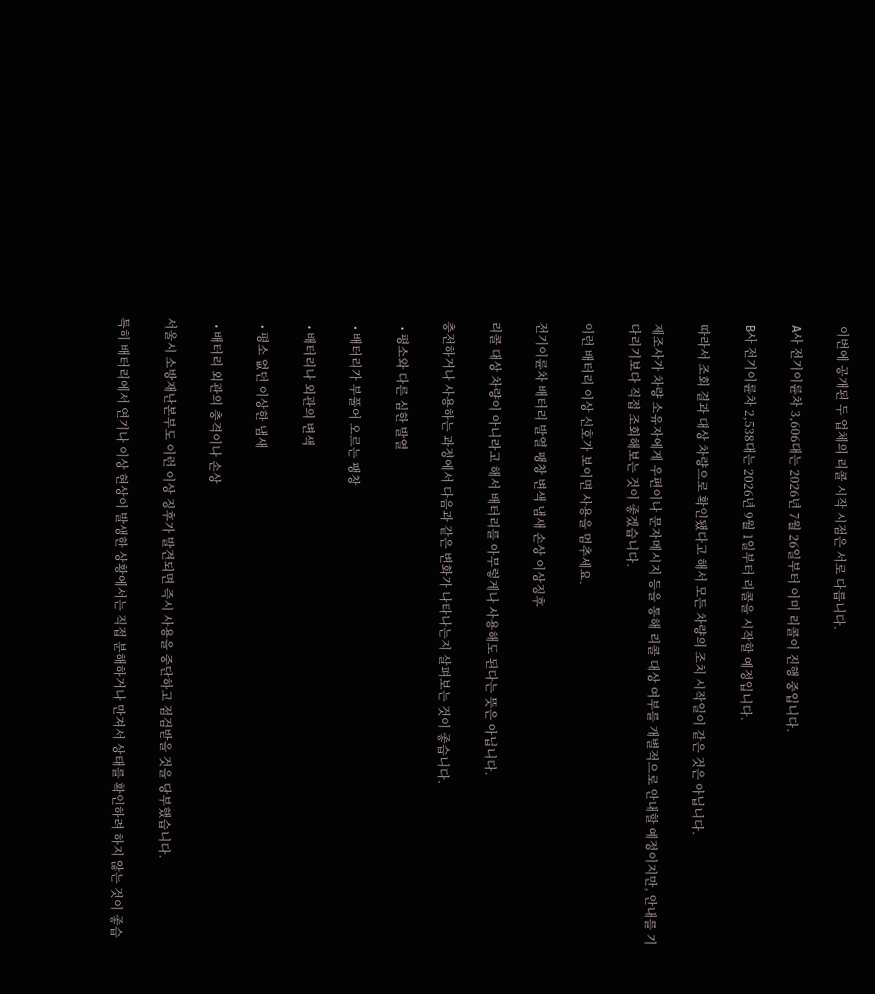이번에 공개된 두 업체의 리콜 시작 시점은 서로 다릅니다.

A사 전기이륜차 3,606대는 2026년 7월 26일부터 이미 리콜이 진행 중입니다.

B사 전기이륜차 2,538대는 2026년 9월 1일부터 리콜을 시작할 예정입니다.

따라서 조회 결과 대상 차량으로 확인됐다고 해서 모든 차량의 조치 시작일이 같은 것은 아닙니다.

제조사가 차량 소유자에게 우편이나 문자메시지 등을 통해 리콜 대상 여부를 개별적으로 안내할 예정이지만, 안내를 기다리기보다 직접 조회해보는 것이 좋겠습니다.

이런 배터리 이상 신호가 보이면 사용을 멈추세요.

전기이륜차 배터리 발열 팽창 변색 냄새 손상 이상징후

리콜 대상 차량이 아니라고 해서 배터리를 아무렇게나 사용해도 된다는 뜻은 아닙니다.

충전하거나 사용하는 과정에서 다음과 같은 변화가 나타나는지 살펴보는 것이 좋습니다.

  • 평소와 다른 심한 발열

  • 배터리가 부풀어 오르는 팽창

  • 배터리나 외관의 변색

  • 평소 없던 이상한 냄새

  • 배터리 외관의 충격이나 손상

서울시 소방재난본부도 이런 이상 징후가 발견되면 즉시 사용을 중단하고 점검받을 것을 당부했습니다.

특히 배터리에서 연기나 이상 현상이 발생한 상황에서는 직접 분해하거나 만져서 상태를 확인하려 하지 않는 것이 좋습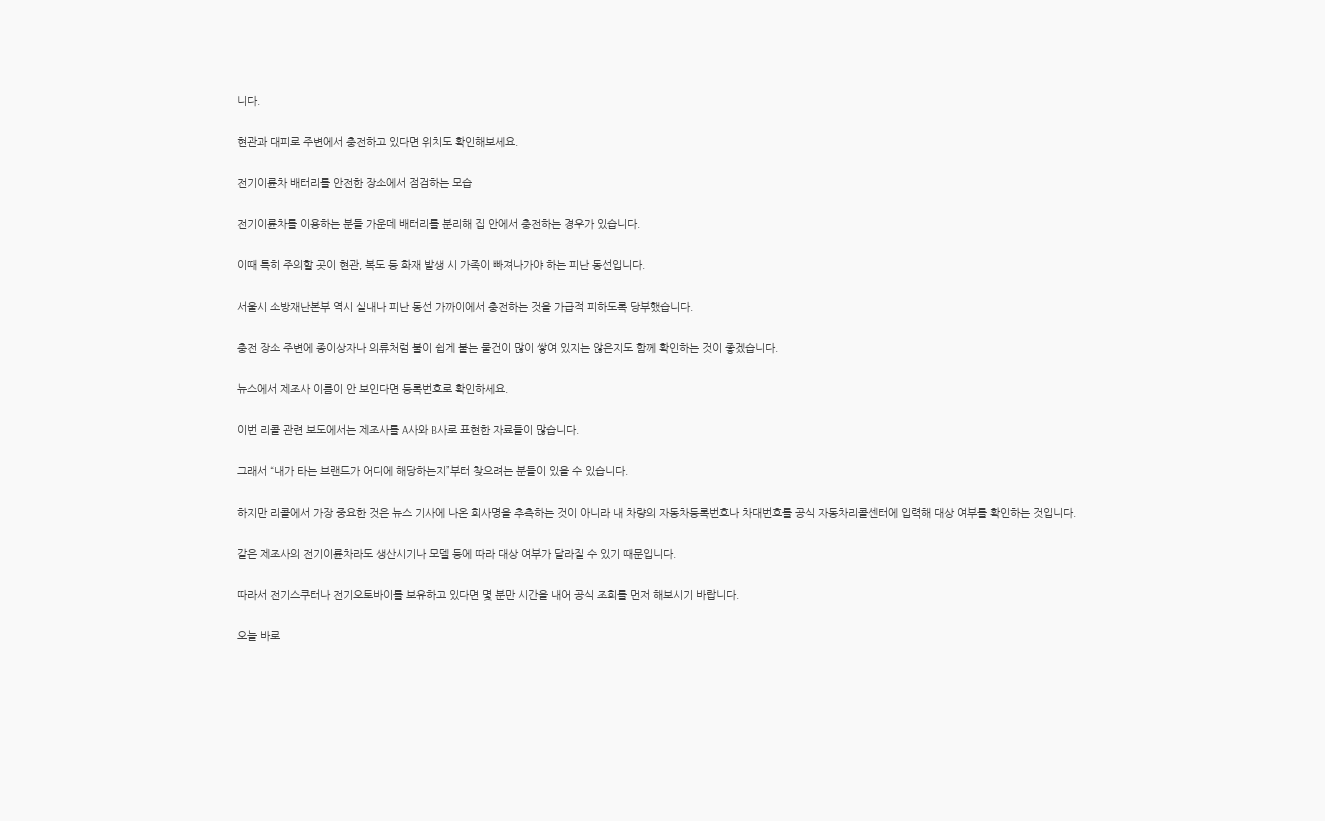니다.

현관과 대피로 주변에서 충전하고 있다면 위치도 확인해보세요.

전기이륜차 배터리를 안전한 장소에서 점검하는 모습

전기이륜차를 이용하는 분들 가운데 배터리를 분리해 집 안에서 충전하는 경우가 있습니다.

이때 특히 주의할 곳이 현관, 복도 등 화재 발생 시 가족이 빠져나가야 하는 피난 동선입니다.

서울시 소방재난본부 역시 실내나 피난 동선 가까이에서 충전하는 것을 가급적 피하도록 당부했습니다.

충전 장소 주변에 종이상자나 의류처럼 불이 쉽게 붙는 물건이 많이 쌓여 있지는 않은지도 함께 확인하는 것이 좋겠습니다.

뉴스에서 제조사 이름이 안 보인다면 등록번호로 확인하세요.

이번 리콜 관련 보도에서는 제조사를 A사와 B사로 표현한 자료들이 많습니다.

그래서 “내가 타는 브랜드가 어디에 해당하는지”부터 찾으려는 분들이 있을 수 있습니다.

하지만 리콜에서 가장 중요한 것은 뉴스 기사에 나온 회사명을 추측하는 것이 아니라 내 차량의 자동차등록번호나 차대번호를 공식 자동차리콜센터에 입력해 대상 여부를 확인하는 것입니다.

같은 제조사의 전기이륜차라도 생산시기나 모델 등에 따라 대상 여부가 달라질 수 있기 때문입니다.

따라서 전기스쿠터나 전기오토바이를 보유하고 있다면 몇 분만 시간을 내어 공식 조회를 먼저 해보시기 바랍니다.

오늘 바로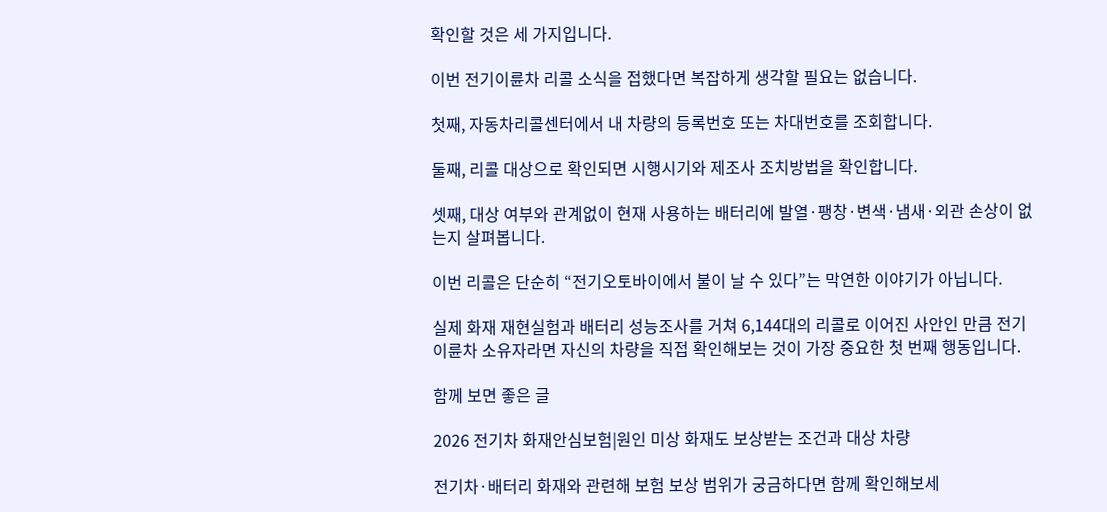확인할 것은 세 가지입니다.

이번 전기이륜차 리콜 소식을 접했다면 복잡하게 생각할 필요는 없습니다.

첫째, 자동차리콜센터에서 내 차량의 등록번호 또는 차대번호를 조회합니다.

둘째, 리콜 대상으로 확인되면 시행시기와 제조사 조치방법을 확인합니다.

셋째, 대상 여부와 관계없이 현재 사용하는 배터리에 발열·팽창·변색·냄새·외관 손상이 없는지 살펴봅니다.

이번 리콜은 단순히 “전기오토바이에서 불이 날 수 있다”는 막연한 이야기가 아닙니다.

실제 화재 재현실험과 배터리 성능조사를 거쳐 6,144대의 리콜로 이어진 사안인 만큼 전기이륜차 소유자라면 자신의 차량을 직접 확인해보는 것이 가장 중요한 첫 번째 행동입니다.

함께 보면 좋은 글

2026 전기차 화재안심보험|원인 미상 화재도 보상받는 조건과 대상 차량

전기차·배터리 화재와 관련해 보험 보상 범위가 궁금하다면 함께 확인해보세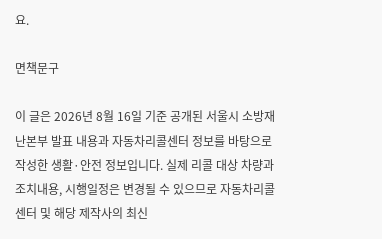요.

면책문구

이 글은 2026년 8월 16일 기준 공개된 서울시 소방재난본부 발표 내용과 자동차리콜센터 정보를 바탕으로 작성한 생활·안전 정보입니다. 실제 리콜 대상 차량과 조치내용, 시행일정은 변경될 수 있으므로 자동차리콜센터 및 해당 제작사의 최신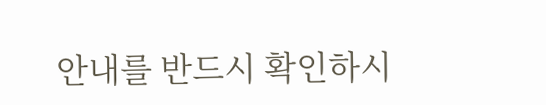안내를 반드시 확인하시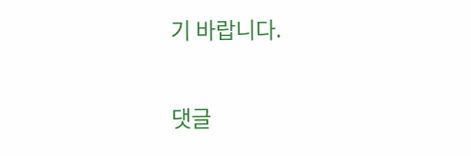기 바랍니다.

댓글